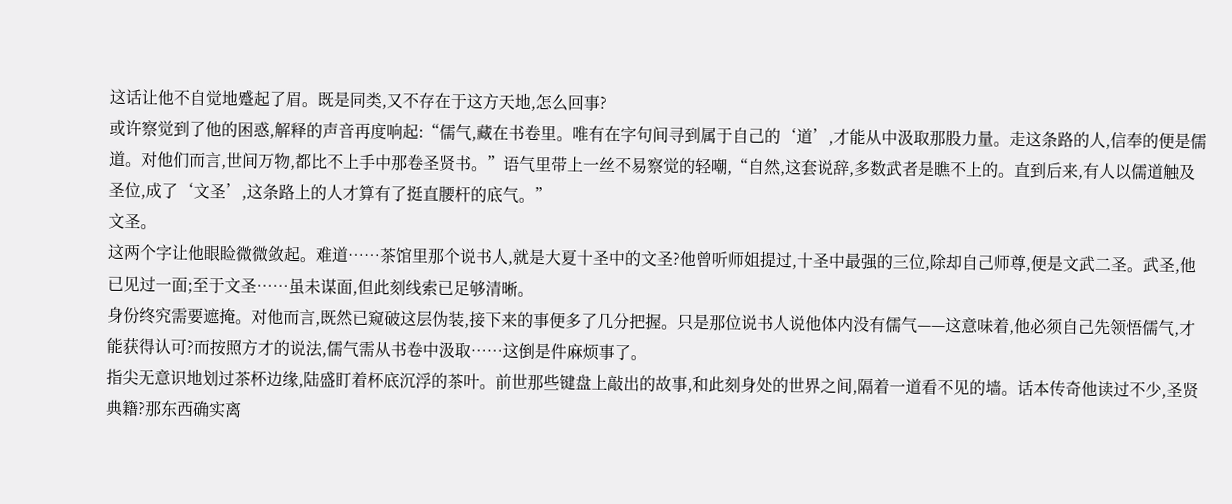这话让他不自觉地蹙起了眉。既是同类,又不存在于这方天地,怎么回事?
或许察觉到了他的困惑,解释的声音再度响起:“儒气,藏在书卷里。唯有在字句间寻到属于自己的‘道’,才能从中汲取那股力量。走这条路的人,信奉的便是儒道。对他们而言,世间万物,都比不上手中那卷圣贤书。”语气里带上一丝不易察觉的轻嘲,“自然,这套说辞,多数武者是瞧不上的。直到后来,有人以儒道触及圣位,成了‘文圣’,这条路上的人才算有了挺直腰杆的底气。”
文圣。
这两个字让他眼睑微微敛起。难道……茶馆里那个说书人,就是大夏十圣中的文圣?他曾听师姐提过,十圣中最强的三位,除却自己师尊,便是文武二圣。武圣,他已见过一面;至于文圣……虽未谋面,但此刻线索已足够清晰。
身份终究需要遮掩。对他而言,既然已窥破这层伪装,接下来的事便多了几分把握。只是那位说书人说他体内没有儒气——这意味着,他必须自己先领悟儒气,才能获得认可?而按照方才的说法,儒气需从书卷中汲取……这倒是件麻烦事了。
指尖无意识地划过茶杯边缘,陆盛盯着杯底沉浮的茶叶。前世那些键盘上敲出的故事,和此刻身处的世界之间,隔着一道看不见的墙。话本传奇他读过不少,圣贤典籍?那东西确实离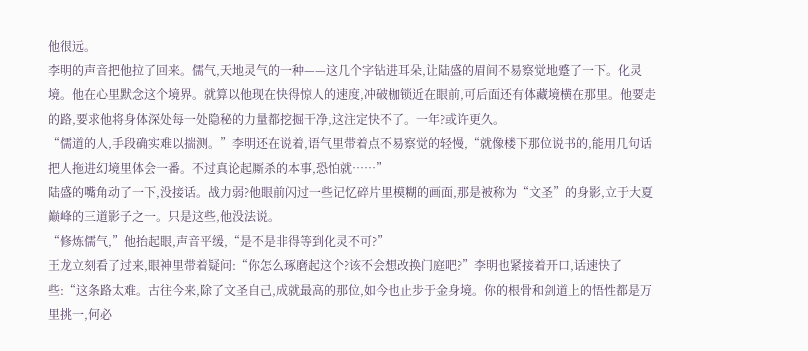他很远。
李明的声音把他拉了回来。儒气,天地灵气的一种——这几个字钻进耳朵,让陆盛的眉间不易察觉地蹙了一下。化灵境。他在心里默念这个境界。就算以他现在快得惊人的速度,冲破枷锁近在眼前,可后面还有体藏境横在那里。他要走的路,要求他将身体深处每一处隐秘的力量都挖掘干净,这注定快不了。一年?或许更久。
“儒道的人,手段确实难以揣测。”李明还在说着,语气里带着点不易察觉的轻慢,“就像楼下那位说书的,能用几句话把人拖进幻境里体会一番。不过真论起厮杀的本事,恐怕就……”
陆盛的嘴角动了一下,没接话。战力弱?他眼前闪过一些记忆碎片里模糊的画面,那是被称为“文圣”的身影,立于大夏巅峰的三道影子之一。只是这些,他没法说。
“修炼儒气,”他抬起眼,声音平缓,“是不是非得等到化灵不可?”
王龙立刻看了过来,眼神里带着疑问:“你怎么琢磨起这个?该不会想改换门庭吧?”李明也紧接着开口,话速快了些:“这条路太难。古往今来,除了文圣自己,成就最高的那位,如今也止步于金身境。你的根骨和剑道上的悟性都是万里挑一,何必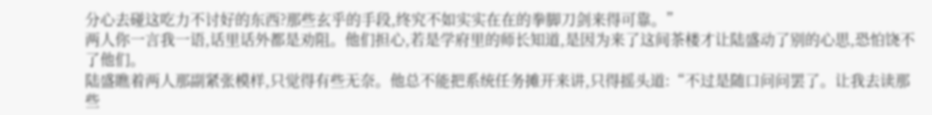分心去碰这吃力不讨好的东西?那些玄乎的手段,终究不如实实在在的拳脚刀剑来得可靠。”
两人你一言我一语,话里话外都是劝阻。他们担心,若是学府里的师长知道,是因为来了这间茶楼才让陆盛动了别的心思,恐怕饶不了他们。
陆盛瞧着两人那副紧张模样,只觉得有些无奈。他总不能把系统任务摊开来讲,只得摇头道:“不过是随口问问罢了。让我去读那些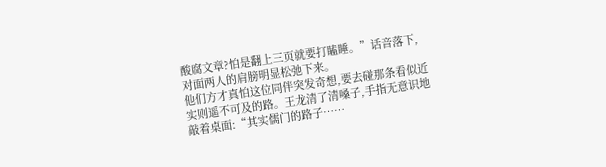酸腐文章?怕是翻上三页就要打瞌睡。”话音落下,对面两人的肩膀明显松弛下来。
他们方才真怕这位同伴突发奇想,要去碰那条看似近实则遥不可及的路。王龙清了清嗓子,手指无意识地敲着桌面:“其实儒门的路子……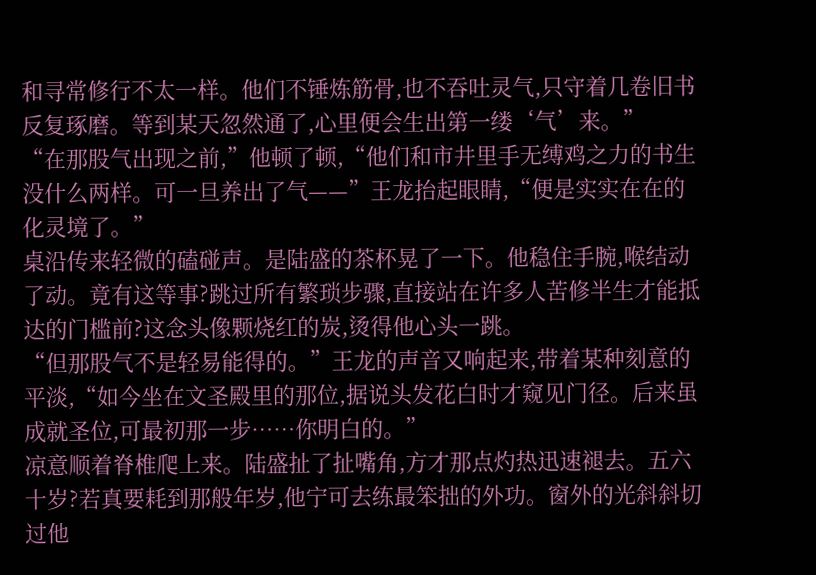和寻常修行不太一样。他们不锤炼筋骨,也不吞吐灵气,只守着几卷旧书反复琢磨。等到某天忽然通了,心里便会生出第一缕‘气’来。”
“在那股气出现之前,”他顿了顿,“他们和市井里手无缚鸡之力的书生没什么两样。可一旦养出了气——”王龙抬起眼睛,“便是实实在在的化灵境了。”
桌沿传来轻微的磕碰声。是陆盛的茶杯晃了一下。他稳住手腕,喉结动了动。竟有这等事?跳过所有繁琐步骤,直接站在许多人苦修半生才能抵达的门槛前?这念头像颗烧红的炭,烫得他心头一跳。
“但那股气不是轻易能得的。”王龙的声音又响起来,带着某种刻意的平淡,“如今坐在文圣殿里的那位,据说头发花白时才窥见门径。后来虽成就圣位,可最初那一步……你明白的。”
凉意顺着脊椎爬上来。陆盛扯了扯嘴角,方才那点灼热迅速褪去。五六十岁?若真要耗到那般年岁,他宁可去练最笨拙的外功。窗外的光斜斜切过他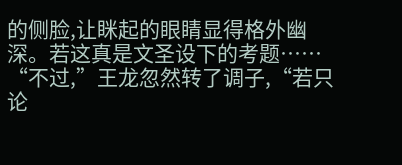的侧脸,让眯起的眼睛显得格外幽深。若这真是文圣设下的考题……
“不过,”王龙忽然转了调子,“若只论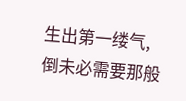生出第一缕气,倒未必需要那般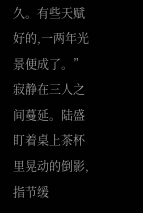久。有些天赋好的,一两年光景便成了。”
寂静在三人之间蔓延。陆盛盯着桌上茶杯里晃动的倒影,指节缓